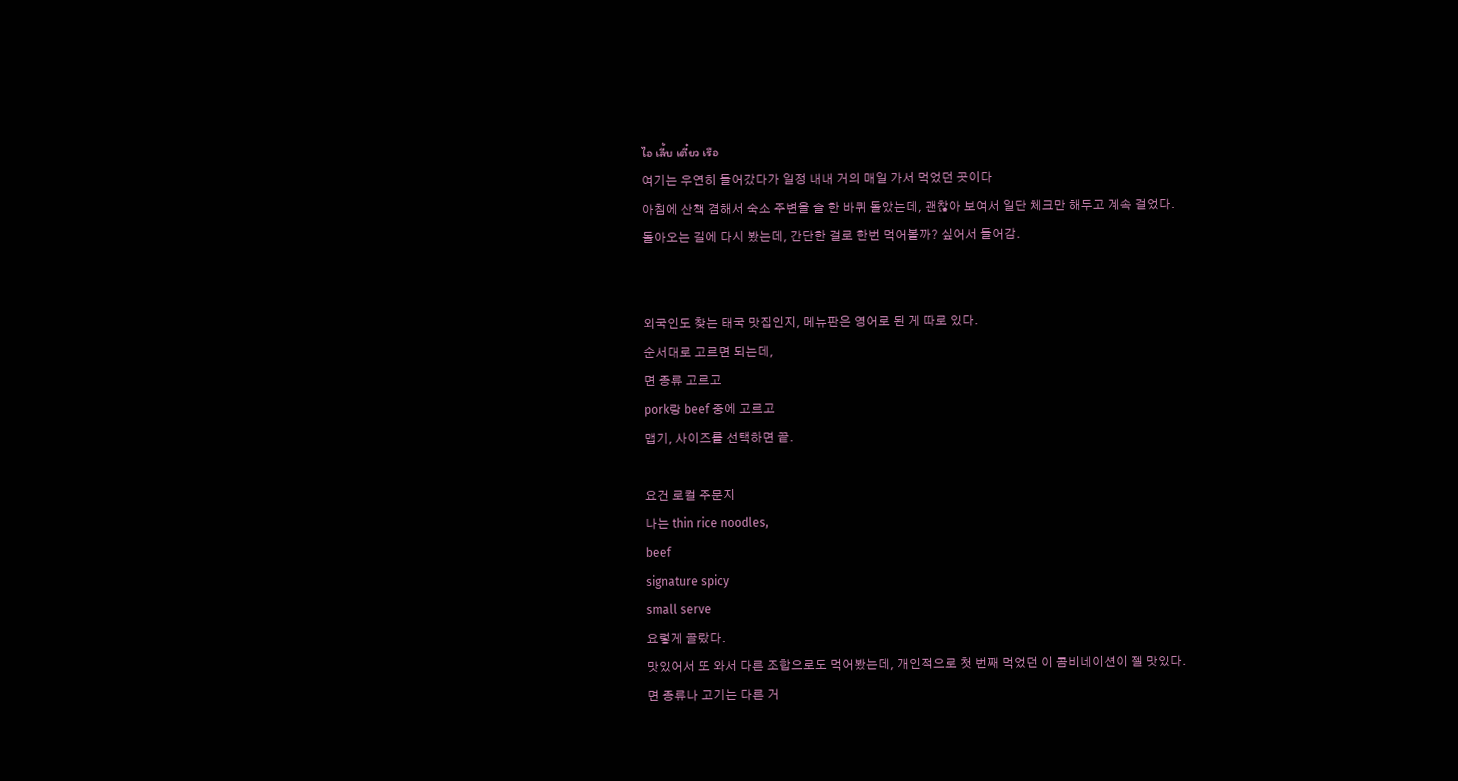ไอ เลี้บ เตี๋ยว เรือ
여기는 우연히 들어갔다가 일정 내내 거의 매일 가서 먹었던 곳이다
아침에 산책 겸해서 숙소 주변을 슬 한 바퀴 돌았는데, 괜찮아 보여서 일단 체크만 해두고 계속 걸었다.
돌아오는 길에 다시 봤는데, 간단한 걸로 한번 먹어볼까? 싶어서 들어감.


외국인도 찾는 태국 맛집인지, 메뉴판은 영어로 된 게 따로 있다.
순서대로 고르면 되는데,
면 종류 고르고
pork랑 beef 중에 고르고
맵기, 사이즈를 선택하면 끝.

요건 로컬 주문지
나는 thin rice noodles,
beef
signature spicy
small serve
요렇게 골랐다.
맛있어서 또 와서 다른 조합으로도 먹어봤는데, 개인적으로 첫 번째 먹었던 이 콤비네이션이 젤 맛있다.
면 종류나 고기는 다른 거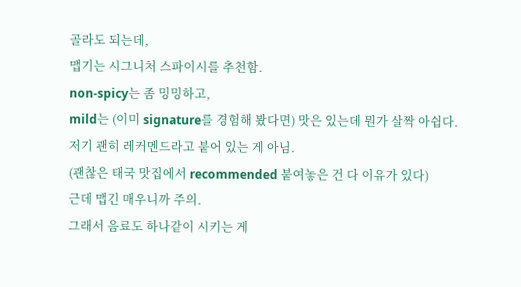골라도 되는데,
맵기는 시그니처 스파이시를 추천함.
non-spicy는 좀 밍밍하고,
mild는 (이미 signature를 경험해 봤다면) 맛은 있는데 뭔가 살짝 아쉽다.
저기 괜히 레커멘드라고 붙어 있는 게 아님.
(괜찮은 태국 맛집에서 recommended 붙여놓은 건 다 이유가 있다)
근데 맵긴 매우니까 주의.
그래서 음료도 하나같이 시키는 게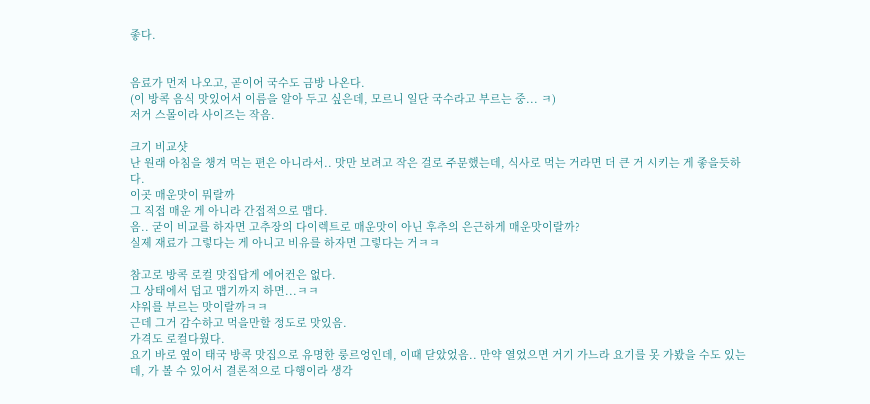좋다.


음료가 먼저 나오고, 곧이어 국수도 금방 나온다.
(이 방콕 음식 맛있어서 이름을 알아 두고 싶은데, 모르니 일단 국수라고 부르는 중... ㅋ)
저거 스몰이라 사이즈는 작음.

크기 비교샷
난 원래 아침을 챙겨 먹는 편은 아니라서.. 맛만 보려고 작은 걸로 주문했는데, 식사로 먹는 거라면 더 큰 거 시키는 게 좋을듯하다.
이곳 매운맛이 뭐랄까
그 직접 매운 게 아니라 간접적으로 맵다.
음.. 굳이 비교를 하자면 고추장의 다이렉트로 매운맛이 아닌 후추의 은근하게 매운맛이랄까?
실제 재료가 그렇다는 게 아니고 비유를 하자면 그렇다는 거ㅋㅋ

참고로 방콕 로컬 맛집답게 에어컨은 없다.
그 상태에서 덥고 맵기까지 하면...ㅋㅋ
샤워를 부르는 맛이랄까ㅋㅋ
근데 그거 감수하고 먹을만할 정도로 맛있음.
가격도 로컬다웠다.
요기 바로 옆이 태국 방콕 맛집으로 유명한 룽르엉인데, 이때 닫았었음.. 만약 열었으면 거기 가느라 요기를 못 가봤을 수도 있는데, 가 볼 수 있어서 결론적으로 다행이라 생각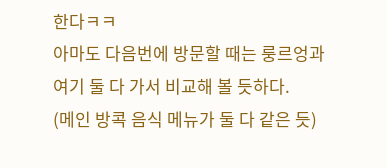한다ㅋㅋ
아마도 다음번에 방문할 때는 룽르엉과 여기 둘 다 가서 비교해 볼 듯하다.
(메인 방콕 음식 메뉴가 둘 다 같은 듯)